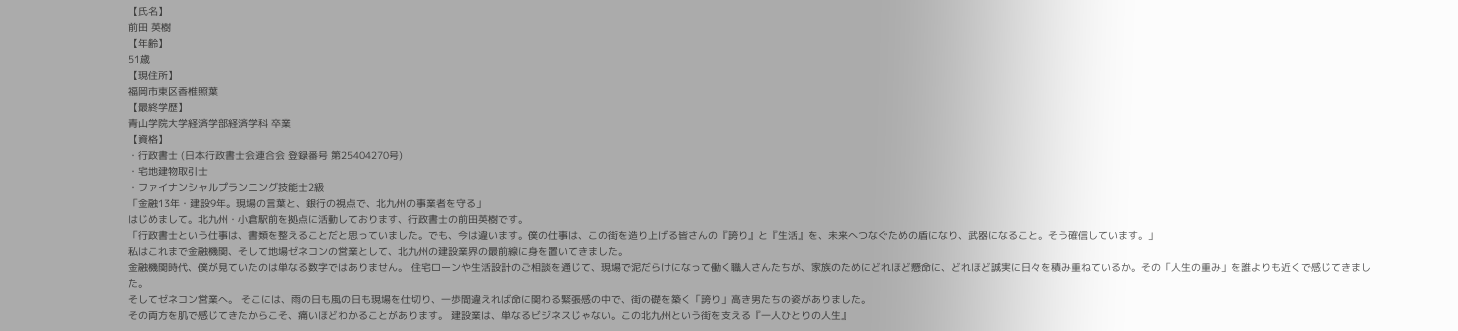【氏名】
前田 英樹
【年齢】
51歳
【現住所】
福岡市東区香椎照葉
【最終学歴】
青山学院大学経済学部経済学科 卒業
【資格】
・行政書士 (日本行政書士会連合会 登録番号 第25404270号)
・宅地建物取引士
・ファイナンシャルプランニング技能士2級
「金融13年・建設9年。現場の言葉と、銀行の視点で、北九州の事業者を守る」
はじめまして。北九州・小倉駅前を拠点に活動しております、行政書士の前田英樹です。
「行政書士という仕事は、書類を整えることだと思っていました。でも、今は違います。僕の仕事は、この街を造り上げる皆さんの『誇り』と『生活』を、未来へつなぐための盾になり、武器になること。そう確信しています。」
私はこれまで金融機関、そして地場ゼネコンの営業として、北九州の建設業界の最前線に身を置いてきました。
金融機関時代、僕が見ていたのは単なる数字ではありません。 住宅ローンや生活設計のご相談を通じて、現場で泥だらけになって働く職人さんたちが、家族のためにどれほど懸命に、どれほど誠実に日々を積み重ねているか。その「人生の重み」を誰よりも近くで感じてきました。
そしてゼネコン営業へ。 そこには、雨の日も風の日も現場を仕切り、一歩間違えれば命に関わる緊張感の中で、街の礎を築く「誇り」高き男たちの姿がありました。
その両方を肌で感じてきたからこそ、痛いほどわかることがあります。 建設業は、単なるビジネスじゃない。この北九州という街を支える『一人ひとりの人生』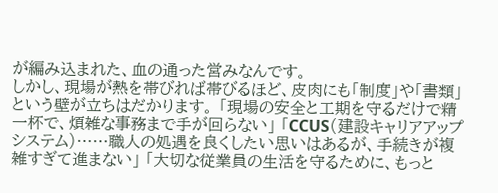が編み込まれた、血の通った営みなんです。
しかし、現場が熱を帯びれば帯びるほど、皮肉にも「制度」や「書類」という壁が立ちはだかります。 「現場の安全と工期を守るだけで精一杯で、煩雑な事務まで手が回らない」 「CCUS(建設キャリアアップシステム)……職人の処遇を良くしたい思いはあるが、手続きが複雑すぎて進まない」 「大切な従業員の生活を守るために、もっと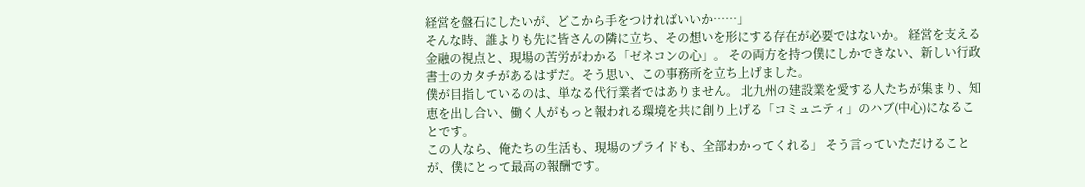経営を盤石にしたいが、どこから手をつければいいか……」
そんな時、誰よりも先に皆さんの隣に立ち、その想いを形にする存在が必要ではないか。 経営を支える金融の視点と、現場の苦労がわかる「ゼネコンの心」。 その両方を持つ僕にしかできない、新しい行政書士のカタチがあるはずだ。そう思い、この事務所を立ち上げました。
僕が目指しているのは、単なる代行業者ではありません。 北九州の建設業を愛する人たちが集まり、知恵を出し合い、働く人がもっと報われる環境を共に創り上げる「コミュニティ」のハブ(中心)になることです。
この人なら、俺たちの生活も、現場のプライドも、全部わかってくれる」 そう言っていただけることが、僕にとって最高の報酬です。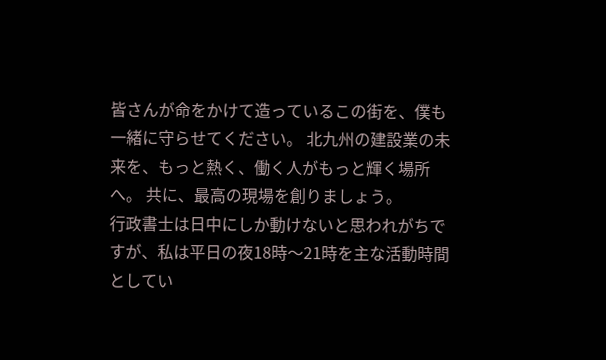皆さんが命をかけて造っているこの街を、僕も一緒に守らせてください。 北九州の建設業の未来を、もっと熱く、働く人がもっと輝く場所へ。 共に、最高の現場を創りましょう。
行政書士は日中にしか動けないと思われがちですが、私は平日の夜18時〜21時を主な活動時間としてい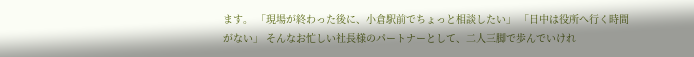ます。 「現場が終わった後に、小倉駅前でちょっと相談したい」 「日中は役所へ行く時間がない」 そんなお忙しい社長様のパートナーとして、二人三脚で歩んでいけれ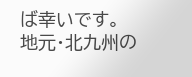ば幸いです。
地元・北九州の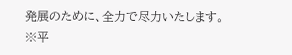発展のために、全力で尽力いたします。
※平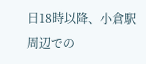日18時以降、小倉駅周辺での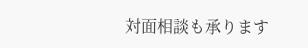対面相談も承ります